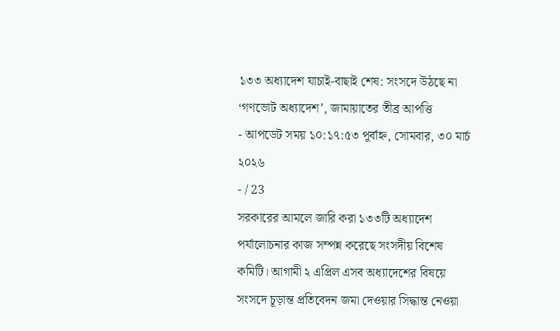১৩৩ অধ্যাদেশ যাচাই-বাছাই শেষ: সংসদে উঠছে না ‘গণভোট অধ্যাদেশ’, জামায়াতের তীব্র আপত্তি
- আপডেট সময় ১০:১৭:৫৩ পূর্বাহ্ন, সোমবার, ৩০ মার্চ ২০২৬
- / 23
সরকারের আমলে জারি করা ১৩৩টি অধ্যাদেশ পর্যালোচনার কাজ সম্পন্ন করেছে সংসদীয় বিশেষ কমিটি। আগামী ২ এপ্রিল এসব অধ্যাদেশের বিষয়ে সংসদে চূড়ান্ত প্রতিবেদন জমা দেওয়ার সিদ্ধান্ত নেওয়া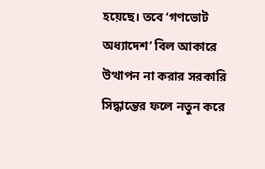হয়েছে। তবে ‘গণভোট অধ্যাদেশ’ বিল আকারে উত্থাপন না করার সরকারি সিদ্ধান্তের ফলে নতুন করে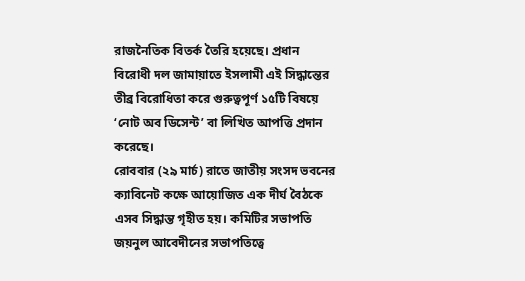রাজনৈতিক বিতর্ক তৈরি হয়েছে। প্রধান বিরোধী দল জামায়াতে ইসলামী এই সিদ্ধান্তের তীব্র বিরোধিতা করে গুরুত্বপূর্ণ ১৫টি বিষয়ে ‘নোট অব ডিসেন্ট’ বা লিখিত আপত্তি প্রদান করেছে।
রোববার (২৯ মার্চ) রাতে জাতীয় সংসদ ভবনের ক্যাবিনেট কক্ষে আয়োজিত এক দীর্ঘ বৈঠকে এসব সিদ্ধান্ত গৃহীত হয়। কমিটির সভাপতি জয়নুল আবেদীনের সভাপতিত্বে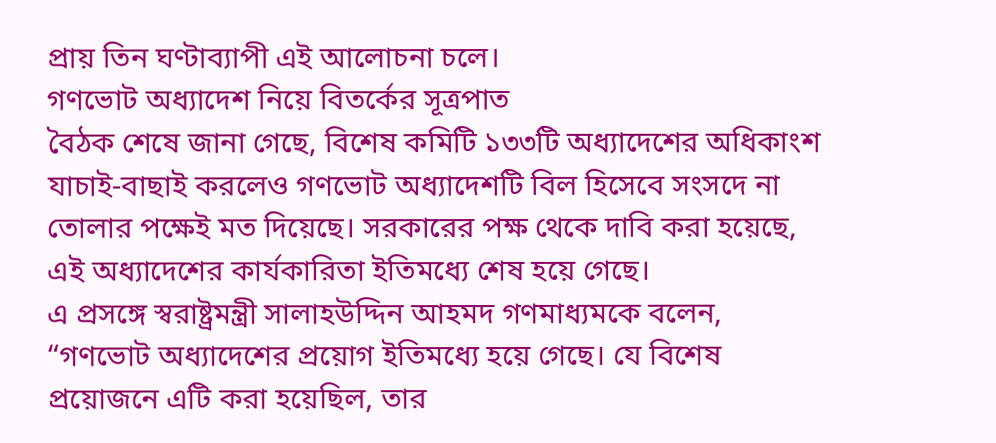প্রায় তিন ঘণ্টাব্যাপী এই আলোচনা চলে।
গণভোট অধ্যাদেশ নিয়ে বিতর্কের সূত্রপাত
বৈঠক শেষে জানা গেছে, বিশেষ কমিটি ১৩৩টি অধ্যাদেশের অধিকাংশ যাচাই-বাছাই করলেও গণভোট অধ্যাদেশটি বিল হিসেবে সংসদে না তোলার পক্ষেই মত দিয়েছে। সরকারের পক্ষ থেকে দাবি করা হয়েছে, এই অধ্যাদেশের কার্যকারিতা ইতিমধ্যে শেষ হয়ে গেছে।
এ প্রসঙ্গে স্বরাষ্ট্রমন্ত্রী সালাহউদ্দিন আহমদ গণমাধ্যমকে বলেন, “গণভোট অধ্যাদেশের প্রয়োগ ইতিমধ্যে হয়ে গেছে। যে বিশেষ প্রয়োজনে এটি করা হয়েছিল, তার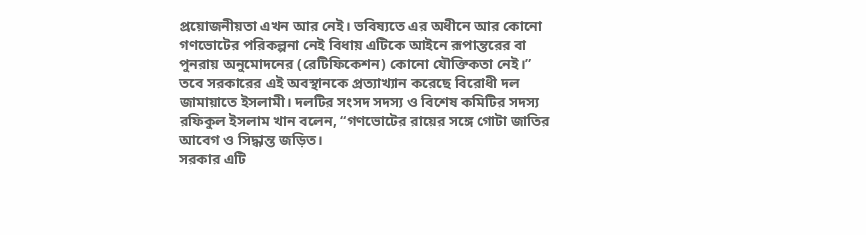প্রয়োজনীয়তা এখন আর নেই। ভবিষ্যতে এর অধীনে আর কোনো গণভোটের পরিকল্পনা নেই বিধায় এটিকে আইনে রূপান্তরের বা পুনরায় অনুমোদনের (রেটিফিকেশন) কোনো যৌক্তিকতা নেই।”
তবে সরকারের এই অবস্থানকে প্রত্যাখ্যান করেছে বিরোধী দল জামায়াতে ইসলামী। দলটির সংসদ সদস্য ও বিশেষ কমিটির সদস্য রফিকুল ইসলাম খান বলেন, “গণভোটের রায়ের সঙ্গে গোটা জাতির আবেগ ও সিদ্ধান্ত জড়িত।
সরকার এটি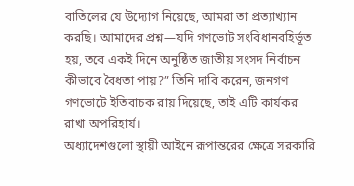বাতিলের যে উদ্যোগ নিয়েছে, আমরা তা প্রত্যাখ্যান করছি। আমাদের প্রশ্ন—যদি গণভোট সংবিধানবহির্ভূত হয়, তবে একই দিনে অনুষ্ঠিত জাতীয় সংসদ নির্বাচন কীভাবে বৈধতা পায়?” তিনি দাবি করেন, জনগণ গণভোটে ইতিবাচক রায় দিয়েছে, তাই এটি কার্যকর রাখা অপরিহার্য।
অধ্যাদেশগুলো স্থায়ী আইনে রূপান্তরের ক্ষেত্রে সরকারি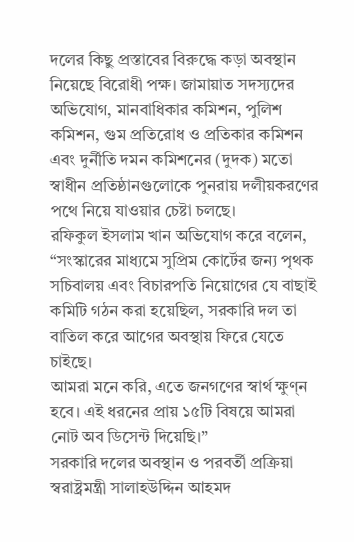দলের কিছু প্রস্তাবের বিরুদ্ধে কড়া অবস্থান নিয়েছে বিরোধী পক্ষ। জামায়াত সদস্যদের অভিযোগ, মানবাধিকার কমিশন, পুলিশ কমিশন, গুম প্রতিরোধ ও প্রতিকার কমিশন এবং দুর্নীতি দমন কমিশনের (দুদক) মতো স্বাধীন প্রতিষ্ঠানগুলোকে পুনরায় দলীয়করণের পথে নিয়ে যাওয়ার চেষ্টা চলছে।
রফিকুল ইসলাম খান অভিযোগ করে বলেন, “সংস্কারের মাধ্যমে সুপ্রিম কোর্টের জন্য পৃথক সচিবালয় এবং বিচারপতি নিয়োগের যে বাছাই কমিটি গঠন করা হয়েছিল, সরকারি দল তা বাতিল করে আগের অবস্থায় ফিরে যেতে চাইছে।
আমরা মনে করি, এতে জনগণের স্বার্থ ক্ষুণ্ন হবে। এই ধরনের প্রায় ১৫টি বিষয়ে আমরা নোট অব ডিসেন্ট দিয়েছি।”
সরকারি দলের অবস্থান ও পরবর্তী প্রক্রিয়া
স্বরাষ্ট্রমন্ত্রী সালাহউদ্দিন আহমদ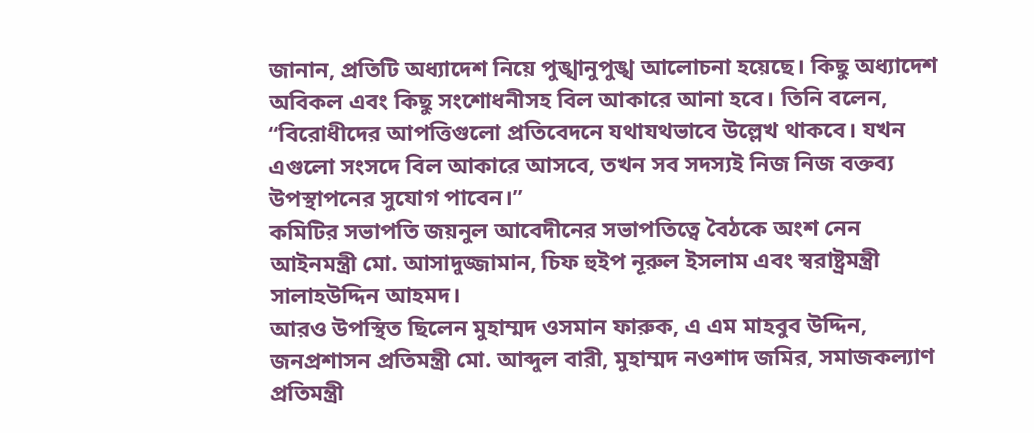জানান, প্রতিটি অধ্যাদেশ নিয়ে পুঙ্খানুপুঙ্খ আলোচনা হয়েছে। কিছু অধ্যাদেশ অবিকল এবং কিছু সংশোধনীসহ বিল আকারে আনা হবে। তিনি বলেন, “বিরোধীদের আপত্তিগুলো প্রতিবেদনে যথাযথভাবে উল্লেখ থাকবে। যখন এগুলো সংসদে বিল আকারে আসবে, তখন সব সদস্যই নিজ নিজ বক্তব্য উপস্থাপনের সুযোগ পাবেন।”
কমিটির সভাপতি জয়নুল আবেদীনের সভাপতিত্বে বৈঠকে অংশ নেন আইনমন্ত্রী মো. আসাদুজ্জামান, চিফ হুইপ নূরুল ইসলাম এবং স্বরাষ্ট্রমন্ত্রী সালাহউদ্দিন আহমদ।
আরও উপস্থিত ছিলেন মুহাম্মদ ওসমান ফারুক, এ এম মাহবুব উদ্দিন, জনপ্রশাসন প্রতিমন্ত্রী মো. আব্দুল বারী, মুহাম্মদ নওশাদ জমির, সমাজকল্যাণ প্রতিমন্ত্রী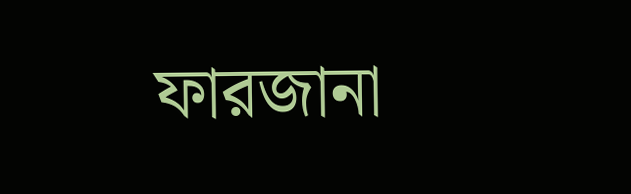ফারজানা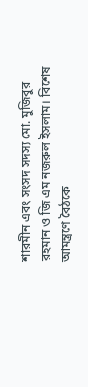শারমীন এবং সংসদ সদস্য মো. মুজিবুর রহমান ও জি এম নজরুল ইসলাম। বিশেষ আমন্ত্রণে বৈঠকে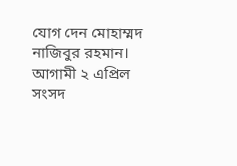যোগ দেন মোহাম্মদ নাজিবুর রহমান।
আগামী ২ এপ্রিল সংসদ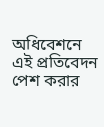অধিবেশনে এই প্রতিবেদন পেশ করার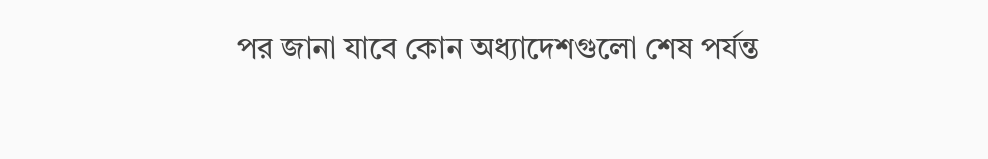পর জানা যাবে কোন অধ্যাদেশগুলো শেষ পর্যন্ত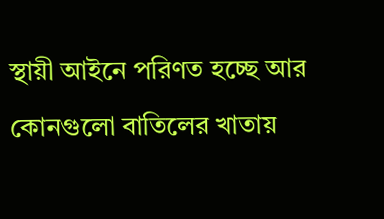স্থায়ী আইনে পরিণত হচ্ছে আর কোনগুলো বাতিলের খাতায়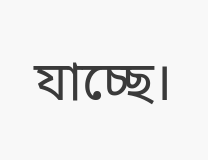যাচ্ছে।